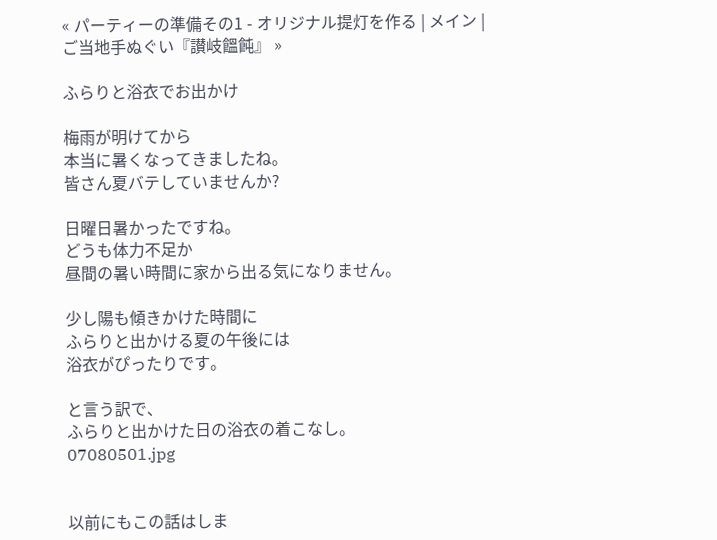« パーティーの準備その1 - オリジナル提灯を作る | メイン | ご当地手ぬぐい『讃岐饂飩』 »

ふらりと浴衣でお出かけ

梅雨が明けてから
本当に暑くなってきましたね。
皆さん夏バテしていませんか?

日曜日暑かったですね。
どうも体力不足か
昼間の暑い時間に家から出る気になりません。

少し陽も傾きかけた時間に
ふらりと出かける夏の午後には
浴衣がぴったりです。

と言う訳で、
ふらりと出かけた日の浴衣の着こなし。
07080501.jpg


以前にもこの話はしま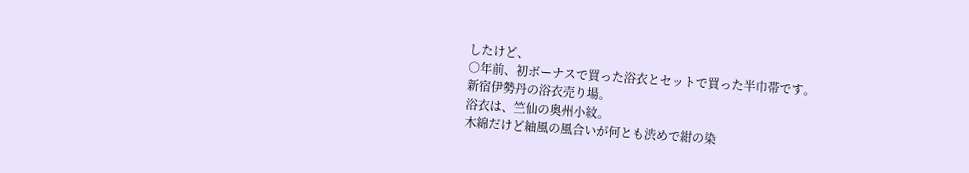したけど、
○年前、初ボーナスで買った浴衣とセットで買った半巾帯です。
新宿伊勢丹の浴衣売り場。
浴衣は、竺仙の奥州小紋。
木綿だけど紬風の風合いが何とも渋めで紺の染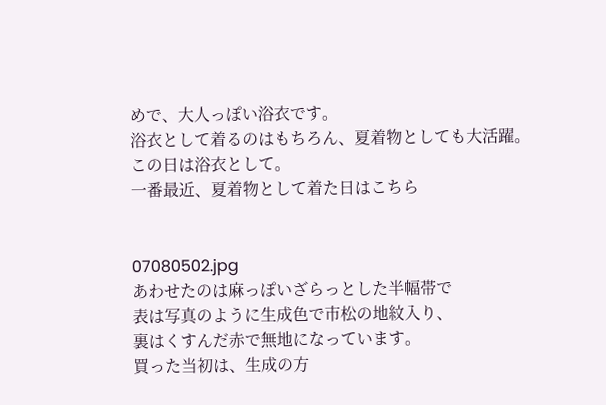めで、大人っぽい浴衣です。
浴衣として着るのはもちろん、夏着物としても大活躍。
この日は浴衣として。
一番最近、夏着物として着た日はこちら


07080502.jpg
あわせたのは麻っぽいざらっとした半幅帯で
表は写真のように生成色で市松の地紋入り、
裏はくすんだ赤で無地になっています。
買った当初は、生成の方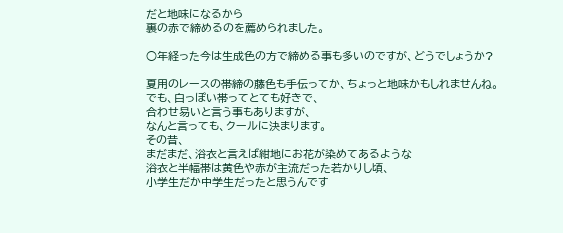だと地味になるから
裏の赤で締めるのを薦められました。

○年経った今は生成色の方で締める事も多いのですが、どうでしょうか?

夏用のレースの帯締の藤色も手伝ってか、ちょっと地味かもしれませんね。
でも、白っぽい帯ってとても好きで、
合わせ易いと言う事もありますが、
なんと言っても、クールに決まります。
その昔、
まだまだ、浴衣と言えば紺地にお花が染めてあるような
浴衣と半幅帯は黄色や赤が主流だった若かりし頃、
小学生だか中学生だったと思うんです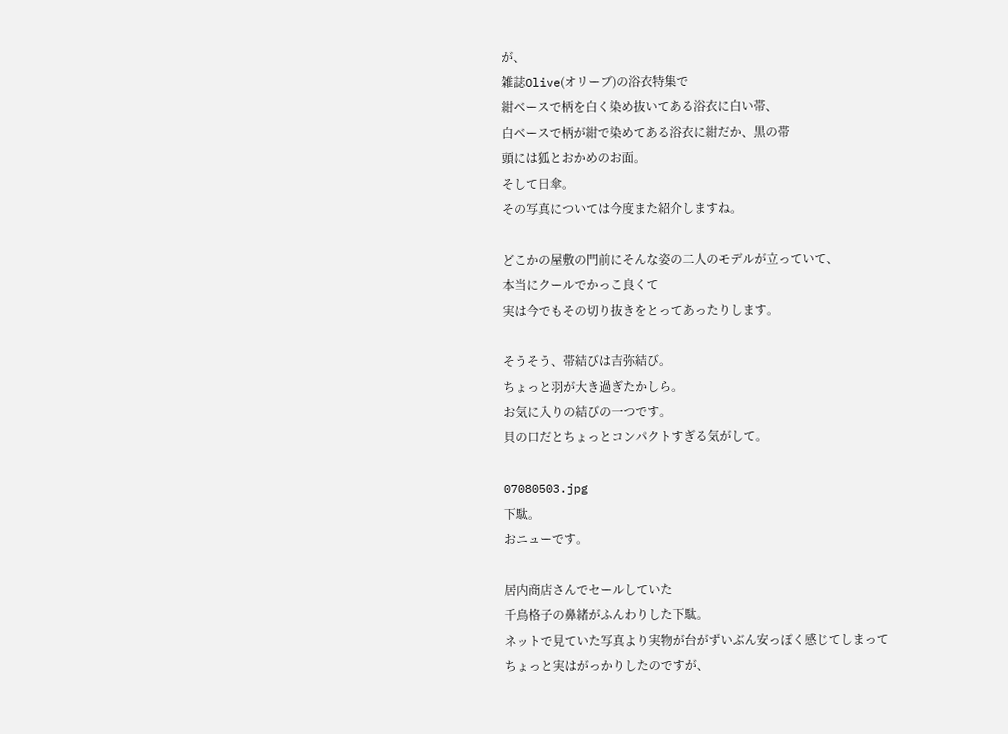が、
雑誌Olive(オリーブ)の浴衣特集で
紺ベースで柄を白く染め抜いてある浴衣に白い帯、
白ベースで柄が紺で染めてある浴衣に紺だか、黒の帯
頭には狐とおかめのお面。
そして日傘。
その写真については今度また紹介しますね。

どこかの屋敷の門前にそんな姿の二人のモデルが立っていて、
本当にクールでかっこ良くて
実は今でもその切り抜きをとってあったりします。

そうそう、帯結びは吉弥結び。
ちょっと羽が大き過ぎたかしら。
お気に入りの結びの一つです。
貝の口だとちょっとコンパクトすぎる気がして。

07080503.jpg
下駄。
おニューです。

居内商店さんでセールしていた
千鳥格子の鼻緒がふんわりした下駄。
ネットで見ていた写真より実物が台がずいぶん安っぽく感じてしまって
ちょっと実はがっかりしたのですが、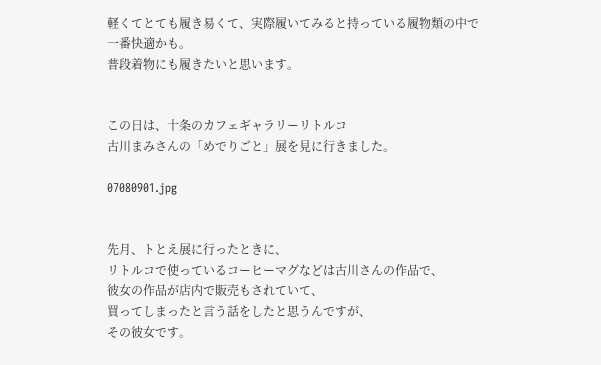軽くてとても履き易くて、実際履いてみると持っている履物類の中で
一番快適かも。
普段着物にも履きたいと思います。


この日は、十条のカフェギャラリーリトルコ
古川まみさんの「めでりごと」展を見に行きました。

07080901.jpg


先月、トとえ展に行ったときに、
リトルコで使っているコーヒーマグなどは古川さんの作品で、
彼女の作品が店内で販売もされていて、
買ってしまったと言う話をしたと思うんですが、
その彼女です。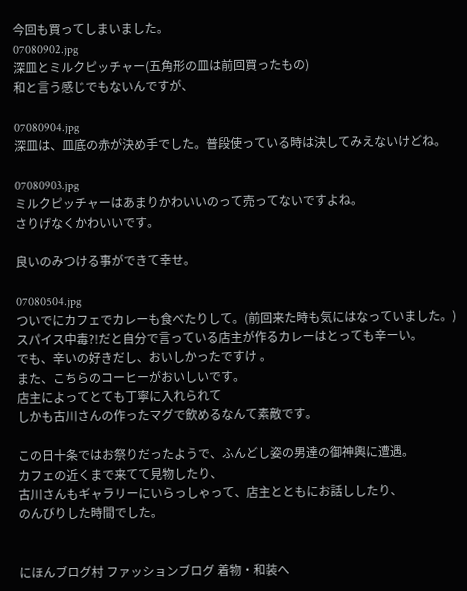今回も買ってしまいました。
07080902.jpg
深皿とミルクピッチャー(五角形の皿は前回買ったもの)
和と言う感じでもないんですが、

07080904.jpg
深皿は、皿底の赤が決め手でした。普段使っている時は決してみえないけどね。

07080903.jpg
ミルクピッチャーはあまりかわいいのって売ってないですよね。
さりげなくかわいいです。

良いのみつける事ができて幸せ。

07080504.jpg
ついでにカフェでカレーも食べたりして。(前回来た時も気にはなっていました。)
スパイス中毒?!だと自分で言っている店主が作るカレーはとっても辛ーい。
でも、辛いの好きだし、おいしかったですけ 。
また、こちらのコーヒーがおいしいです。
店主によってとても丁寧に入れられて
しかも古川さんの作ったマグで飲めるなんて素敵です。

この日十条ではお祭りだったようで、ふんどし姿の男達の御神輿に遭遇。
カフェの近くまで来てて見物したり、
古川さんもギャラリーにいらっしゃって、店主とともにお話ししたり、
のんびりした時間でした。


にほんブログ村 ファッションブログ 着物・和装へ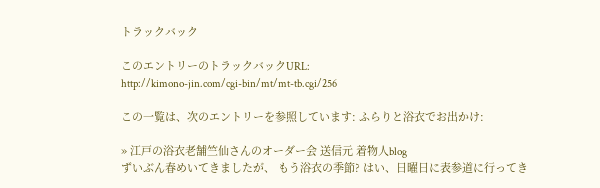トラックバック

このエントリーのトラックバックURL:
http://kimono-jin.com/cgi-bin/mt/mt-tb.cgi/256

この一覧は、次のエントリーを参照しています: ふらりと浴衣でお出かけ:

» 江戸の浴衣老舗竺仙さんのオーダー会 送信元 着物人blog
ずいぶん春めいてきましたが、 もう浴衣の季節? はい、日曜日に表参道に行ってき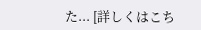た... [詳しくはこち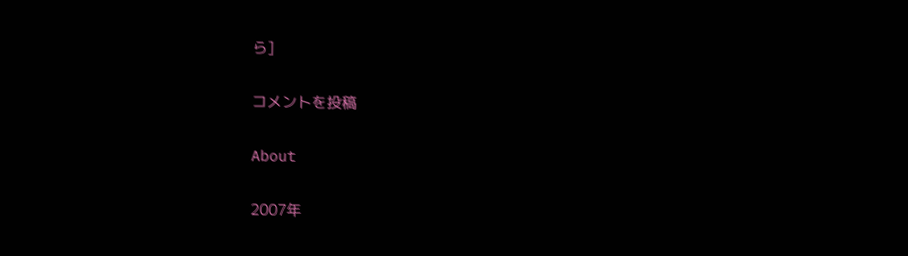ら]

コメントを投稿

About

2007年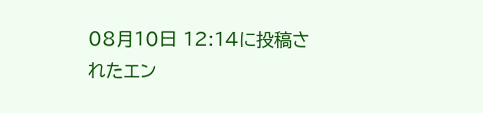08月10日 12:14に投稿されたエン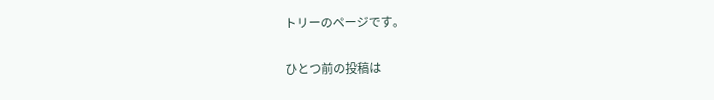トリーのページです。

ひとつ前の投稿は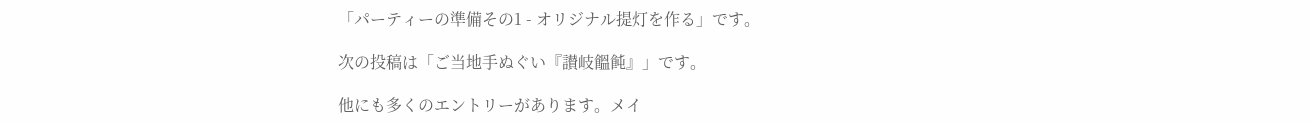「パーティーの準備その1 - オリジナル提灯を作る」です。

次の投稿は「ご当地手ぬぐい『讃岐饂飩』」です。

他にも多くのエントリーがあります。メイ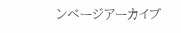ンページアーカイブ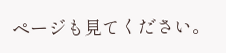ページも見てください。